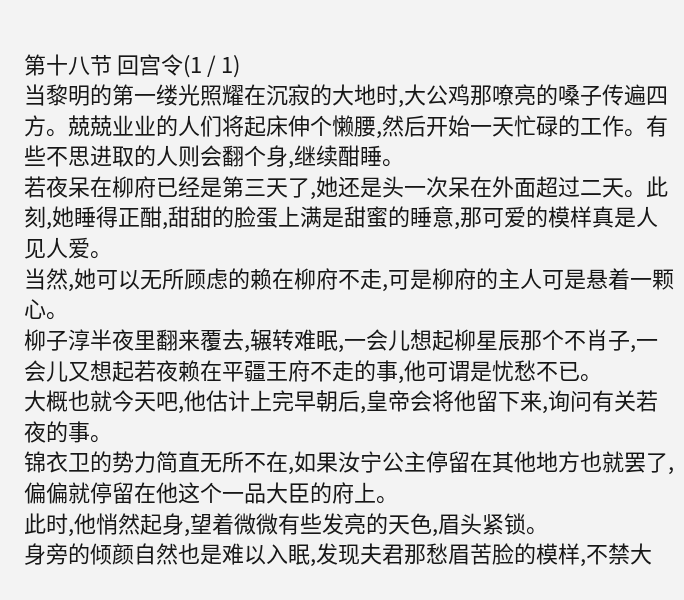第十八节 回宫令(1 / 1)
当黎明的第一缕光照耀在沉寂的大地时,大公鸡那嘹亮的嗓子传遍四方。兢兢业业的人们将起床伸个懒腰,然后开始一天忙碌的工作。有些不思进取的人则会翻个身,继续酣睡。
若夜呆在柳府已经是第三天了,她还是头一次呆在外面超过二天。此刻,她睡得正酣,甜甜的脸蛋上满是甜蜜的睡意,那可爱的模样真是人见人爱。
当然,她可以无所顾虑的赖在柳府不走,可是柳府的主人可是悬着一颗心。
柳子淳半夜里翻来覆去,辗转难眠,一会儿想起柳星辰那个不肖子,一会儿又想起若夜赖在平疆王府不走的事,他可谓是忧愁不已。
大概也就今天吧,他估计上完早朝后,皇帝会将他留下来,询问有关若夜的事。
锦衣卫的势力简直无所不在,如果汝宁公主停留在其他地方也就罢了,偏偏就停留在他这个一品大臣的府上。
此时,他悄然起身,望着微微有些发亮的天色,眉头紧锁。
身旁的倾颜自然也是难以入眠,发现夫君那愁眉苦脸的模样,不禁大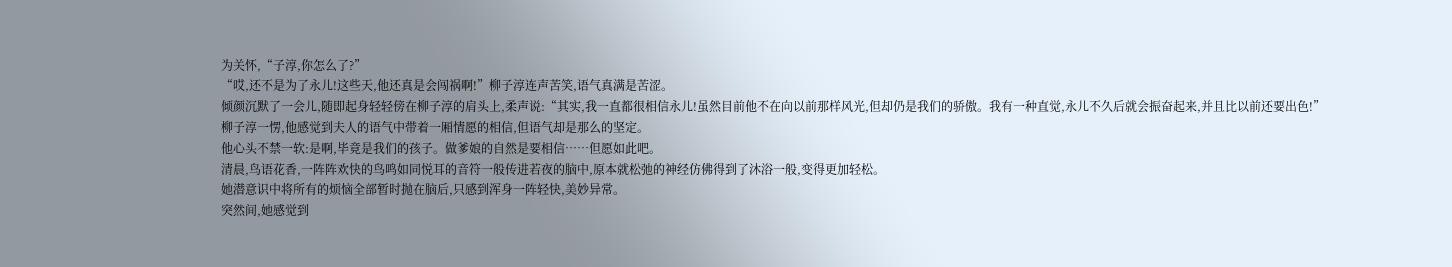为关怀,“子淳,你怎么了?”
“哎,还不是为了永儿!这些天,他还真是会闯祸啊!”柳子淳连声苦笑,语气真满是苦涩。
倾颜沉默了一会儿,随即起身轻轻傍在柳子淳的肩头上,柔声说:“其实,我一直都很相信永儿!虽然目前他不在向以前那样风光,但却仍是我们的骄傲。我有一种直觉,永儿不久后就会振奋起来,并且比以前还要出色!”
柳子淳一愣,他感觉到夫人的语气中带着一厢情愿的相信,但语气却是那么的坚定。
他心头不禁一软:是啊,毕竟是我们的孩子。做爹娘的自然是要相信……但愿如此吧。
清晨,鸟语花香,一阵阵欢快的鸟鸣如同悦耳的音符一般传进若夜的脑中,原本就松弛的神经仿佛得到了沐浴一般,变得更加轻松。
她潜意识中将所有的烦恼全部暂时抛在脑后,只感到浑身一阵轻快,美妙异常。
突然间,她感觉到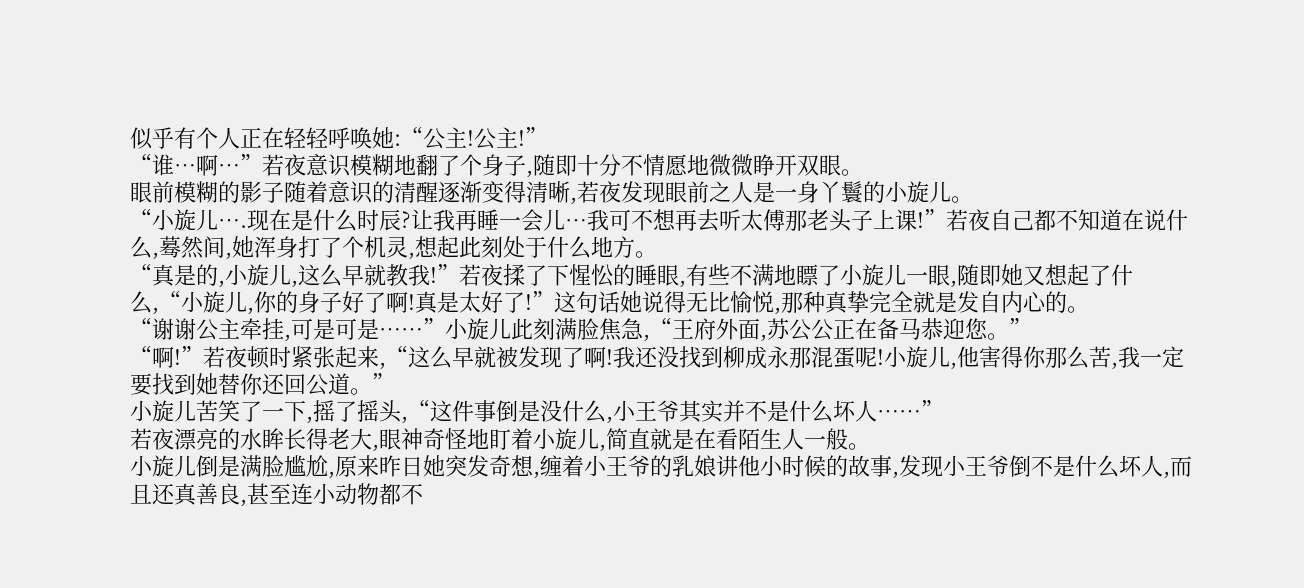似乎有个人正在轻轻呼唤她:“公主!公主!”
“谁…啊…”若夜意识模糊地翻了个身子,随即十分不情愿地微微睁开双眼。
眼前模糊的影子随着意识的清醒逐渐变得清晰,若夜发现眼前之人是一身丫鬟的小旋儿。
“小旋儿….现在是什么时辰?让我再睡一会儿…我可不想再去听太傅那老头子上课!”若夜自己都不知道在说什么,蓦然间,她浑身打了个机灵,想起此刻处于什么地方。
“真是的,小旋儿,这么早就教我!”若夜揉了下惺忪的睡眼,有些不满地瞟了小旋儿一眼,随即她又想起了什么,“小旋儿,你的身子好了啊!真是太好了!”这句话她说得无比愉悦,那种真挚完全就是发自内心的。
“谢谢公主牵挂,可是可是……”小旋儿此刻满脸焦急,“王府外面,苏公公正在备马恭迎您。”
“啊!”若夜顿时紧张起来,“这么早就被发现了啊!我还没找到柳成永那混蛋呢!小旋儿,他害得你那么苦,我一定要找到她替你还回公道。”
小旋儿苦笑了一下,摇了摇头,“这件事倒是没什么,小王爷其实并不是什么坏人……”
若夜漂亮的水眸长得老大,眼神奇怪地盯着小旋儿,简直就是在看陌生人一般。
小旋儿倒是满脸尴尬,原来昨日她突发奇想,缠着小王爷的乳娘讲他小时候的故事,发现小王爷倒不是什么坏人,而且还真善良,甚至连小动物都不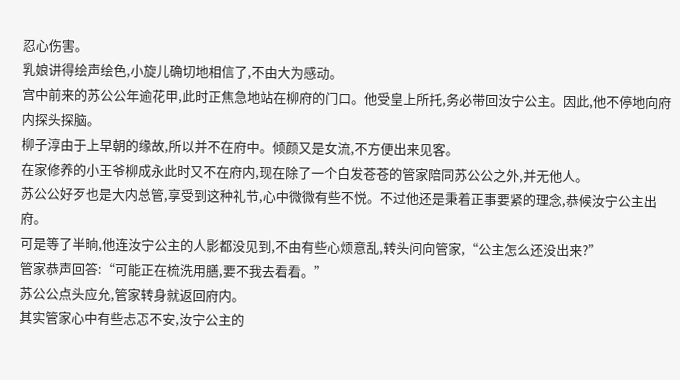忍心伤害。
乳娘讲得绘声绘色,小旋儿确切地相信了,不由大为感动。
宫中前来的苏公公年逾花甲,此时正焦急地站在柳府的门口。他受皇上所托,务必带回汝宁公主。因此,他不停地向府内探头探脑。
柳子淳由于上早朝的缘故,所以并不在府中。倾颜又是女流,不方便出来见客。
在家修养的小王爷柳成永此时又不在府内,现在除了一个白发苍苍的管家陪同苏公公之外,并无他人。
苏公公好歹也是大内总管,享受到这种礼节,心中微微有些不悦。不过他还是秉着正事要紧的理念,恭候汝宁公主出府。
可是等了半晌,他连汝宁公主的人影都没见到,不由有些心烦意乱,转头问向管家,“公主怎么还没出来?”
管家恭声回答:“可能正在梳洗用膳,要不我去看看。”
苏公公点头应允,管家转身就返回府内。
其实管家心中有些忐忑不安,汝宁公主的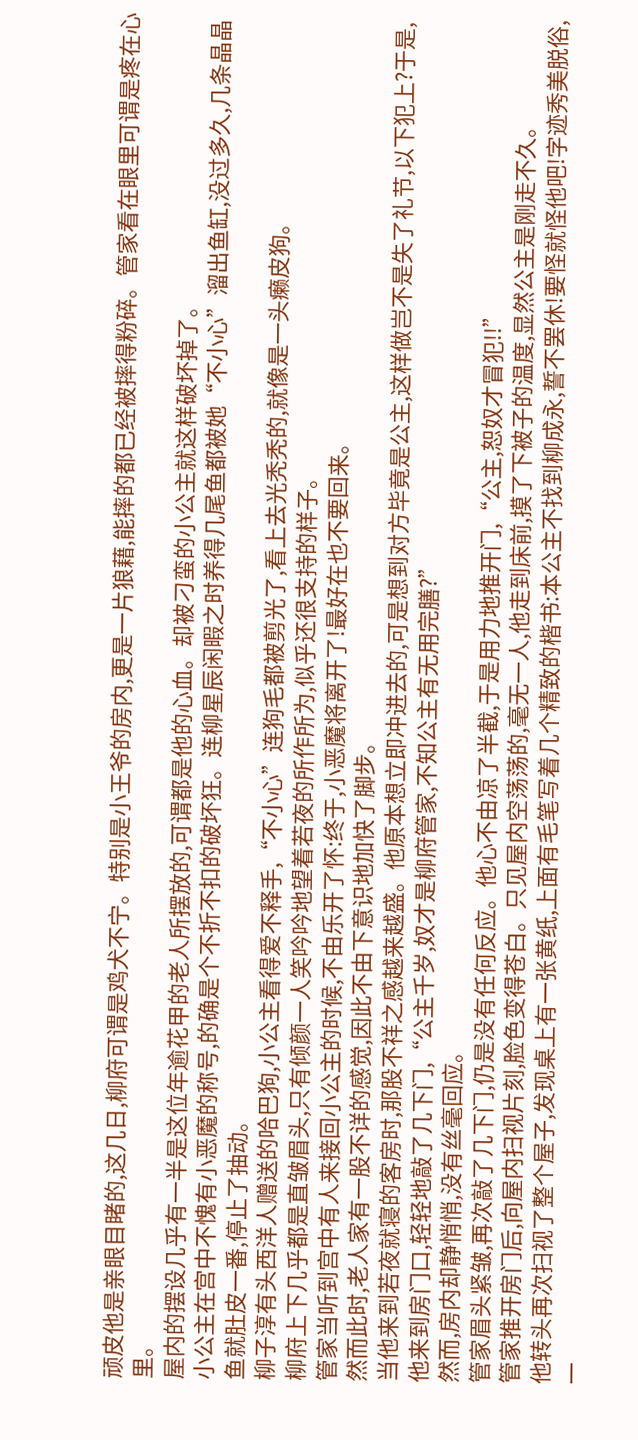顽皮他是亲眼目睹的,这几日,柳府可谓是鸡犬不宁。特别是小王爷的房内,更是一片狼藉,能摔的都已经被摔得粉碎。管家看在眼里可谓是疼在心里。
屋内的摆设几乎有一半是这位年逾花甲的老人所摆放的,可谓都是他的心血。却被刁蛮的小公主就这样破坏掉了。
小公主在宫中不愧有小恶魔的称号,的确是个不折不扣的破坏狂。连柳星辰闲暇之时养得几尾鱼都被她“不小心”溜出鱼缸,没过多久,几条晶晶鱼就肚皮一番,停止了抽动。
柳子淳有头西洋人赠送的哈巴狗,小公主看得爱不释手,“不小心”连狗毛都被剪光了,看上去光秃秃的,就像是一头癞皮狗。
柳府上下几乎都是直皱眉头,只有倾颜一人笑吟吟地望着若夜的所作所为,似乎还很支持的样子。
管家当听到宫中有人来接回小公主的时候,不由乐开了怀:终于,小恶魔将离开了!最好在也不要回来。
然而此时,老人家有一股不详的感觉,因此不由下意识地加快了脚步。
当他来到若夜就寝的客房时,那股不祥之感越来越盛。他原本想立即冲进去的,可是想到对方毕竟是公主,这样做岂不是失了礼节,以下犯上?于是,他来到房门口,轻轻地敲了几下门,“公主千岁,奴才是柳府管家,不知公主有无用完膳?”
然而,房内却静悄悄,没有丝毫回应。
管家眉头紧皱,再次敲了几下门,仍是没有任何反应。他心不由凉了半截,于是用力地推开门,“公主,恕奴才冒犯!!”
管家推开房门后,向屋内扫视片刻,脸色变得苍白。只见屋内空荡荡的,毫无一人,他走到床前,摸了下被子的温度,显然公主是刚走不久。
他转头再次扫视了整个屋子,发现桌上有一张黄纸,上面有毛笔写着几个精致的楷书:本公主不找到柳成永,誓不罢休!要怪就怪他吧!字迹秀美脱俗,一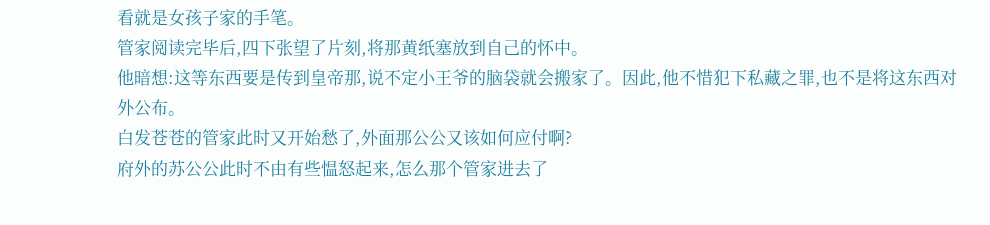看就是女孩子家的手笔。
管家阅读完毕后,四下张望了片刻,将那黄纸塞放到自己的怀中。
他暗想:这等东西要是传到皇帝那,说不定小王爷的脑袋就会搬家了。因此,他不惜犯下私藏之罪,也不是将这东西对外公布。
白发苍苍的管家此时又开始愁了,外面那公公又该如何应付啊?
府外的苏公公此时不由有些愠怒起来,怎么那个管家进去了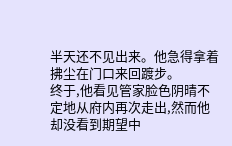半天还不见出来。他急得拿着拂尘在门口来回踱步。
终于,他看见管家脸色阴晴不定地从府内再次走出,然而他却没看到期望中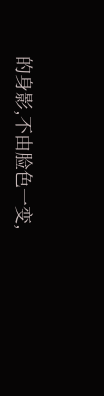的身影,不由脸色一变,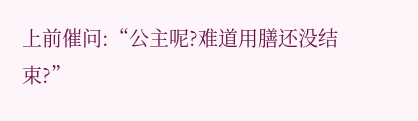上前催问:“公主呢?难道用膳还没结束?”